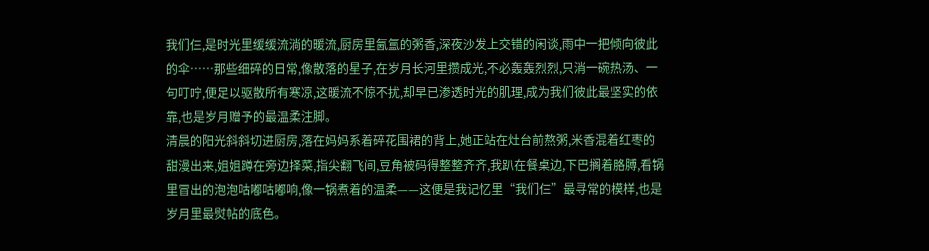我们仨,是时光里缓缓流淌的暖流,厨房里氤氲的粥香,深夜沙发上交错的闲谈,雨中一把倾向彼此的伞……那些细碎的日常,像散落的星子,在岁月长河里攒成光,不必轰轰烈烈,只消一碗热汤、一句叮咛,便足以驱散所有寒凉,这暖流不惊不扰,却早已渗透时光的肌理,成为我们彼此最坚实的依靠,也是岁月赠予的最温柔注脚。
清晨的阳光斜斜切进厨房,落在妈妈系着碎花围裙的背上,她正站在灶台前熬粥,米香混着红枣的甜漫出来,姐姐蹲在旁边择菜,指尖翻飞间,豆角被码得整整齐齐,我趴在餐桌边,下巴搁着胳膊,看锅里冒出的泡泡咕嘟咕嘟响,像一锅煮着的温柔——这便是我记忆里“我们仨”最寻常的模样,也是岁月里最熨帖的底色。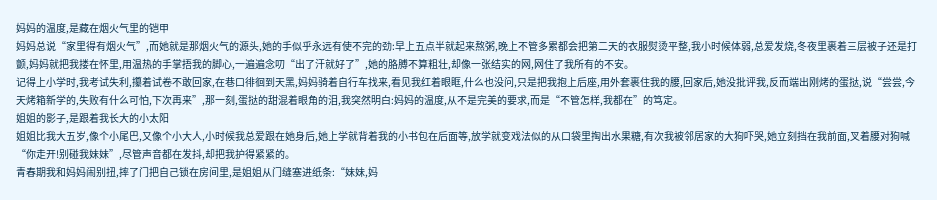妈妈的温度,是藏在烟火气里的铠甲
妈妈总说“家里得有烟火气”,而她就是那烟火气的源头,她的手似乎永远有使不完的劲:早上五点半就起来熬粥,晚上不管多累都会把第二天的衣服熨烫平整,我小时候体弱,总爱发烧,冬夜里裹着三层被子还是打颤,妈妈就把我搂在怀里,用温热的手掌捂我的脚心,一遍遍念叨“出了汗就好了”,她的胳膊不算粗壮,却像一张结实的网,网住了我所有的不安。
记得上小学时,我考试失利,攥着试卷不敢回家,在巷口徘徊到天黑,妈妈骑着自行车找来,看见我红着眼眶,什么也没问,只是把我抱上后座,用外套裹住我的腰,回家后,她没批评我,反而端出刚烤的蛋挞,说“尝尝,今天烤箱新学的,失败有什么可怕,下次再来”,那一刻,蛋挞的甜混着眼角的泪,我突然明白:妈妈的温度,从不是完美的要求,而是“不管怎样,我都在”的笃定。
姐姐的影子,是跟着我长大的小太阳
姐姐比我大五岁,像个小尾巴,又像个小大人,小时候我总爱跟在她身后,她上学就背着我的小书包在后面等,放学就变戏法似的从口袋里掏出水果糖,有次我被邻居家的大狗吓哭,她立刻挡在我前面,叉着腰对狗喊“你走开!别碰我妹妹”,尽管声音都在发抖,却把我护得紧紧的。
青春期我和妈妈闹别扭,摔了门把自己锁在房间里,是姐姐从门缝塞进纸条:“妹妹,妈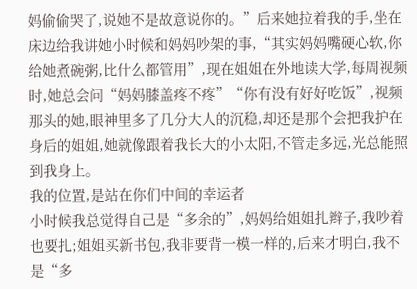妈偷偷哭了,说她不是故意说你的。”后来她拉着我的手,坐在床边给我讲她小时候和妈妈吵架的事,“其实妈妈嘴硬心软,你给她煮碗粥,比什么都管用”,现在姐姐在外地读大学,每周视频时,她总会问“妈妈膝盖疼不疼”“你有没有好好吃饭”,视频那头的她,眼神里多了几分大人的沉稳,却还是那个会把我护在身后的姐姐,她就像跟着我长大的小太阳,不管走多远,光总能照到我身上。
我的位置,是站在你们中间的幸运者
小时候我总觉得自己是“多余的”,妈妈给姐姐扎辫子,我吵着也要扎;姐姐买新书包,我非要背一模一样的,后来才明白,我不是“多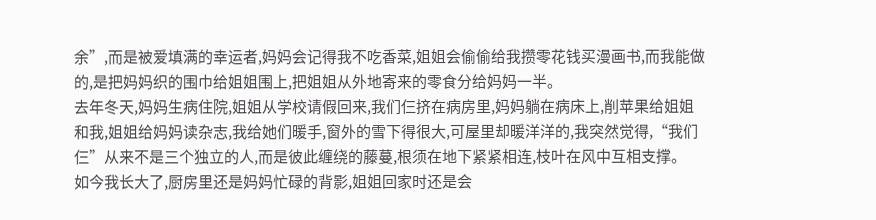余”,而是被爱填满的幸运者,妈妈会记得我不吃香菜,姐姐会偷偷给我攒零花钱买漫画书,而我能做的,是把妈妈织的围巾给姐姐围上,把姐姐从外地寄来的零食分给妈妈一半。
去年冬天,妈妈生病住院,姐姐从学校请假回来,我们仨挤在病房里,妈妈躺在病床上,削苹果给姐姐和我,姐姐给妈妈读杂志,我给她们暖手,窗外的雪下得很大,可屋里却暖洋洋的,我突然觉得,“我们仨”从来不是三个独立的人,而是彼此缠绕的藤蔓,根须在地下紧紧相连,枝叶在风中互相支撑。
如今我长大了,厨房里还是妈妈忙碌的背影,姐姐回家时还是会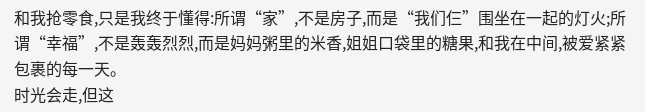和我抢零食,只是我终于懂得:所谓“家”,不是房子,而是“我们仨”围坐在一起的灯火;所谓“幸福”,不是轰轰烈烈,而是妈妈粥里的米香,姐姐口袋里的糖果,和我在中间,被爱紧紧包裹的每一天。
时光会走,但这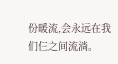份暖流,会永远在我们仨之间流淌。